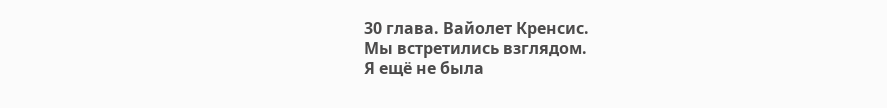30 глава. Вайолет Кренсис.
Мы встретились взглядом.
Я ещё не была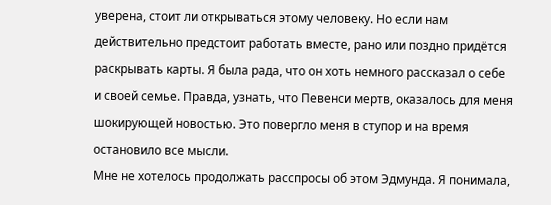уверена, стоит ли открываться этому человеку. Но если нам действительно предстоит работать вместе, рано или поздно придётся раскрывать карты. Я была рада, что он хоть немного рассказал о себе и своей семье. Правда, узнать, что Певенси мертв, оказалось для меня шокирующей новостью. Это повергло меня в ступор и на время остановило все мысли.
Мне не хотелось продолжать расспросы об этом Эдмунда. Я понимала,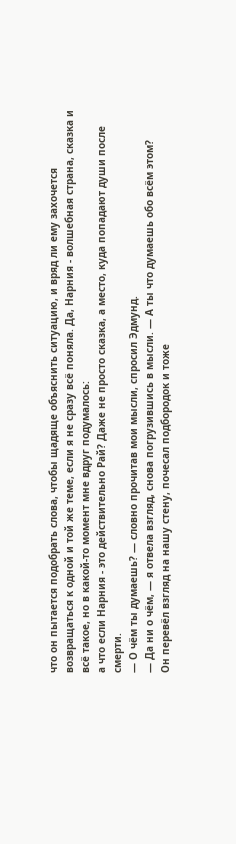что он пытается подобрать слова, чтобы щадяще объяснить ситуацию, и вряд ли ему захочется возвращаться к одной и той же теме, если я не сразу всё поняла. Да, Нарния - волшебная страна, сказка и всё такое, но в какой-то момент мне вдруг подумалось:
а что если Нарния - это действительно Рай? Даже не просто сказка, а место, куда попадают души после смерти.
— О чём ты думаешь? — словно прочитав мои мысли, спросил Эдмунд.
— Да ни о чём, — я отвела взгляд, снова погрузившись в мысли. — А ты что думаешь обо всём этом?
Он перевёл взгляд на нашу стену, почесал подбородок и тоже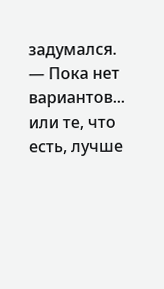задумался.
— Пока нет вариантов... или те, что есть, лучше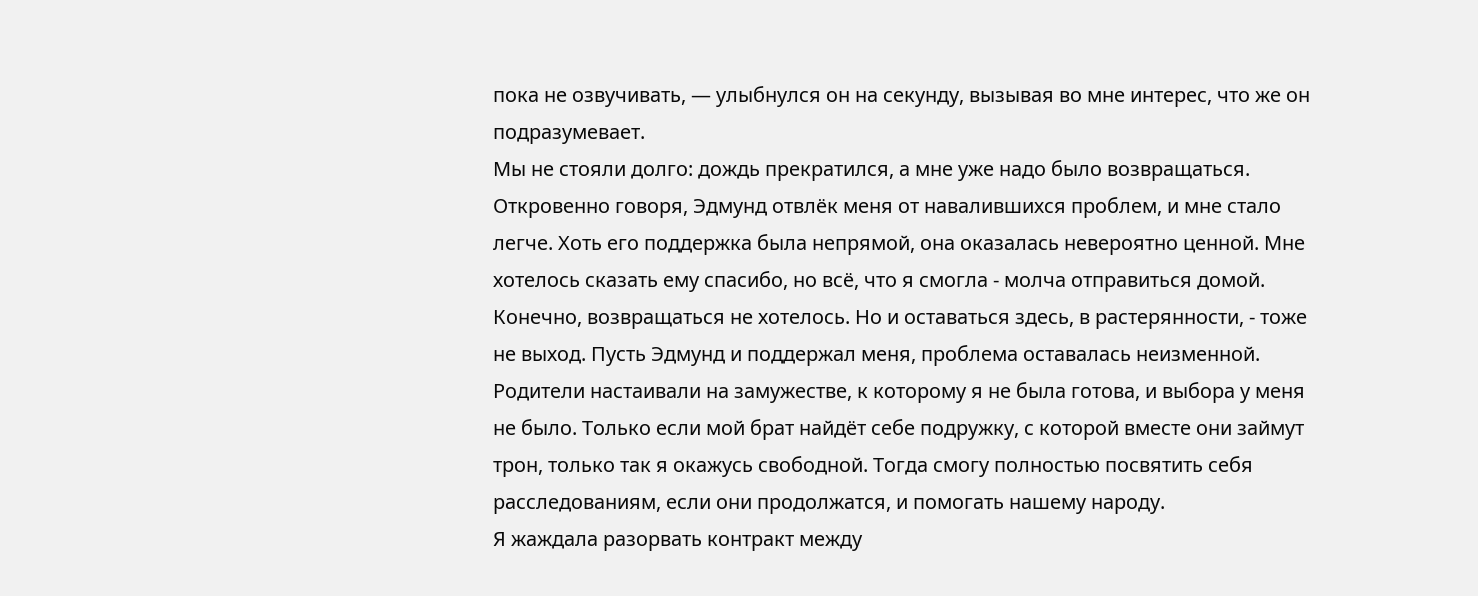пока не озвучивать, — улыбнулся он на секунду, вызывая во мне интерес, что же он подразумевает.
Мы не стояли долго: дождь прекратился, а мне уже надо было возвращаться. Откровенно говоря, Эдмунд отвлёк меня от навалившихся проблем, и мне стало легче. Хоть его поддержка была непрямой, она оказалась невероятно ценной. Мне хотелось сказать ему спасибо, но всё, что я смогла - молча отправиться домой.
Конечно, возвращаться не хотелось. Но и оставаться здесь, в растерянности, - тоже не выход. Пусть Эдмунд и поддержал меня, проблема оставалась неизменной. Родители настаивали на замужестве, к которому я не была готова, и выбора у меня не было. Только если мой брат найдёт себе подружку, с которой вместе они займут трон, только так я окажусь свободной. Тогда смогу полностью посвятить себя расследованиям, если они продолжатся, и помогать нашему народу.
Я жаждала разорвать контракт между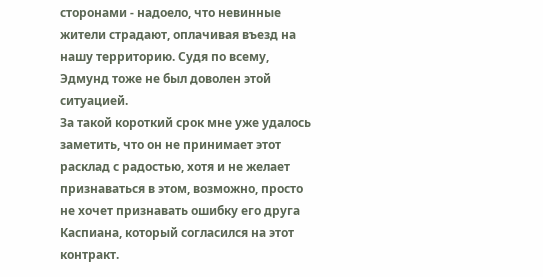сторонами - надоело, что невинные жители страдают, оплачивая въезд на нашу территорию. Судя по всему, Эдмунд тоже не был доволен этой ситуацией.
За такой короткий срок мне уже удалось заметить, что он не принимает этот расклад с радостью, хотя и не желает признаваться в этом, возможно, просто не хочет признавать ошибку его друга Каспиана, который согласился на этот контракт.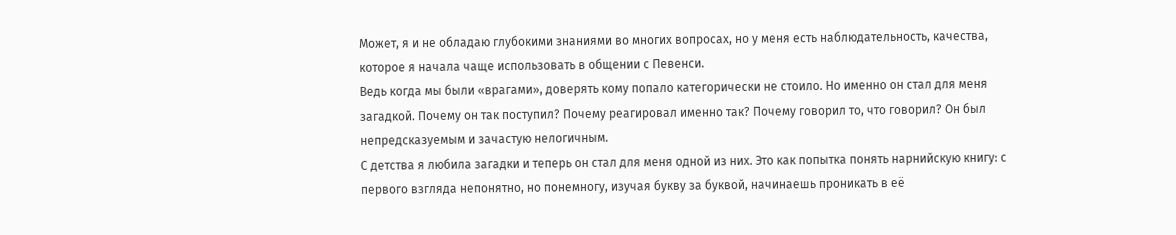Может, я и не обладаю глубокими знаниями во многих вопросах, но у меня есть наблюдательность, качества, которое я начала чаще использовать в общении с Певенси.
Ведь когда мы были «врагами», доверять кому попало категорически не стоило. Но именно он стал для меня загадкой. Почему он так поступил? Почему реагировал именно так? Почему говорил то, что говорил? Он был непредсказуемым и зачастую нелогичным.
С детства я любила загадки и теперь он стал для меня одной из них. Это как попытка понять нарнийскую книгу: с первого взгляда непонятно, но понемногу, изучая букву за буквой, начинаешь проникать в её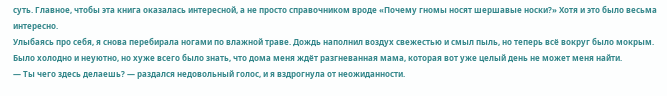суть. Главное, чтобы эта книга оказалась интересной, а не просто справочником вроде «Почему гномы носят шершавые носки?» Хотя и это было весьма интересно.
Улыбаясь про себя, я снова перебирала ногами по влажной траве. Дождь наполнил воздух свежестью и смыл пыль, но теперь всё вокруг было мокрым. Было холодно и неуютно, но хуже всего было знать, что дома меня ждёт разгневанная мама, которая вот уже целый день не может меня найти.
— Ты чего здесь делаешь? — раздался недовольный голос, и я вздрогнула от неожиданности.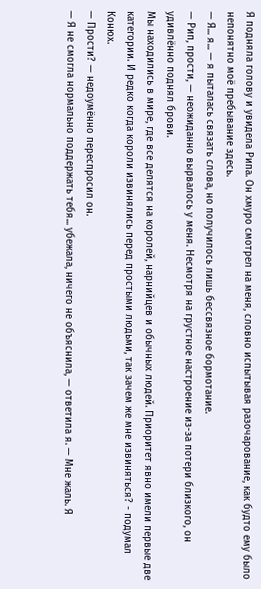Я подняла голову и увидела Рипа. Он хмуро смотрел на меня, словно испытывая разочарование, как будто ему было непонятно моё пребывание здесь.
— Я... я... — я пыталась связать слова, но получилось лишь бессвязное бормотание.
— Рип, прости, — неожиданно вырвалось у меня. Несмотря на грустное настроение из-за потери близкого, он удивлённо поднял брови.
Мы находились в мире, где все делятся на королей, нарнийцев и обычных людей. Приоритет явно имели первые две категории. И редко когда короли извинялись перед простыми людьми, так зачем же мне извиняться? - подумал Конюх.
— Прости? — недоумённо переспросил он.
— Я не смогла нормально поддержать тебя... убежала, ничего не объяснила, — ответила я. — Мне жаль. Я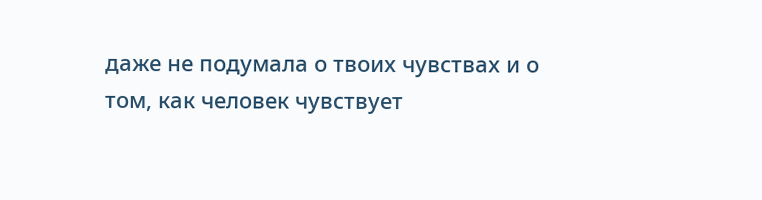даже не подумала о твоих чувствах и о том, как человек чувствует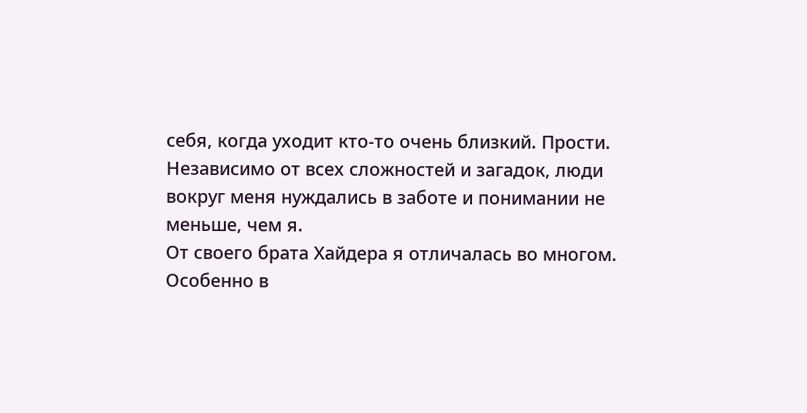себя, когда уходит кто-то очень близкий. Прости.
Независимо от всех сложностей и загадок, люди вокруг меня нуждались в заботе и понимании не меньше, чем я.
От своего брата Хайдера я отличалась во многом.
Особенно в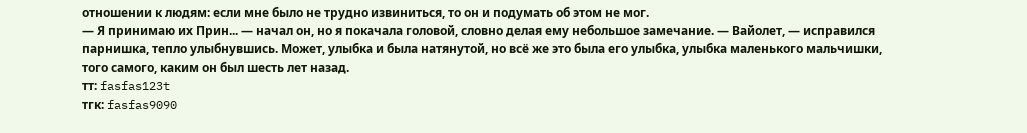отношении к людям: если мне было не трудно извиниться, то он и подумать об этом не мог.
— Я принимаю их Прин... — начал он, но я покачала головой, словно делая ему небольшое замечание. — Вайолет, — исправился парнишка, тепло улыбнувшись. Может, улыбка и была натянутой, но всё же это была его улыбка, улыбка маленького мальчишки, того самого, каким он был шесть лет назад.
тт: fasfas123t
тгк: fasfas9090